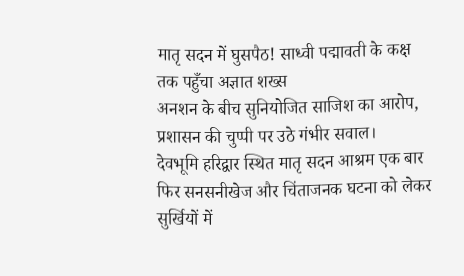मातृ सदन में घुसपैठ! साध्वी पद्मावती के कक्ष तक पहुँचा अज्ञात शख्स
अनशन के बीच सुनियोजित साजिश का आरोप, प्रशासन की चुप्पी पर उठे गंभीर सवाल।
देवभूमि हरिद्वार स्थित मातृ सदन आश्रम एक बार फिर सनसनीखेज और चिंताजनक घटना को लेकर सुर्खियों में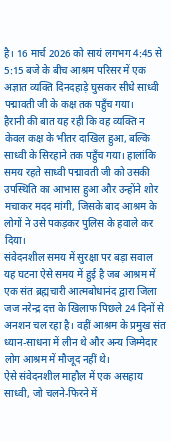है। 16 मार्च 2026 को सायं लगभग 4:45 से 5:15 बजे के बीच आश्रम परिसर में एक अज्ञात व्यक्ति दिनदहाड़े घुसकर सीधे साध्वी पद्मावती जी के कक्ष तक पहुँच गया।
हैरानी की बात यह रही कि वह व्यक्ति न केवल कक्ष के भीतर दाखिल हुआ, बल्कि साध्वी के सिरहाने तक पहुँच गया। हालांकि समय रहते साध्वी पद्मावती जी को उसकी उपस्थिति का आभास हुआ और उन्होंने शोर मचाकर मदद मांगी, जिसके बाद आश्रम के लोगों ने उसे पकड़कर पुलिस के हवाले कर दिया।
संवेदनशील समय में सुरक्षा पर बड़ा सवाल
यह घटना ऐसे समय में हुई है जब आश्रम में एक संत ब्रह्मचारी आत्मबोधानंद द्वारा जिला जज नरेन्द्र दत्त के खिलाफ पिछले 24 दिनों से अनशन चल रहा है। वहीं आश्रम के प्रमुख संत ध्यान-साधना में लीन थे और अन्य जिम्मेदार लोग आश्रम में मौजूद नहीं थे।
ऐसे संवेदनशील माहौल में एक असहाय साध्वी, जो चलने-फिरने में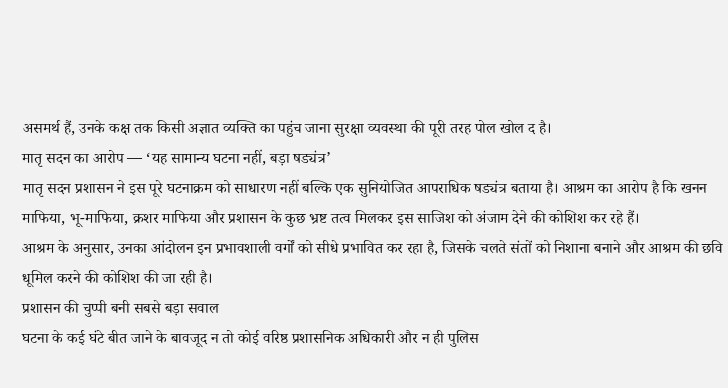असमर्थ हैं, उनके कक्ष तक किसी अज्ञात व्यक्ति का पहुंच जाना सुरक्षा व्यवस्था की पूरी तरह पोल खोल द है।
मातृ सदन का आरोप — ‘यह सामान्य घटना नहीं, बड़ा षड्यंत्र’
मातृ सदन प्रशासन ने इस पूरे घटनाक्रम को साधारण नहीं बल्कि एक सुनियोजित आपराधिक षड्यंत्र बताया है। आश्रम का आरोप है कि खनन माफिया, भू-माफिया, क्रशर माफिया और प्रशासन के कुछ भ्रष्ट तत्व मिलकर इस साजिश को अंजाम देने की कोशिश कर रहे हैं।
आश्रम के अनुसार, उनका आंदोलन इन प्रभावशाली वर्गों को सीधे प्रभावित कर रहा है, जिसके चलते संतों को निशाना बनाने और आश्रम की छवि धूमिल करने की कोशिश की जा रही है।
प्रशासन की चुप्पी बनी सबसे बड़ा सवाल
घटना के कई घंटे बीत जाने के बावजूद न तो कोई वरिष्ठ प्रशासनिक अधिकारी और न ही पुलिस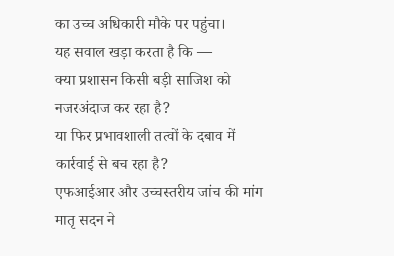का उच्च अधिकारी मौके पर पहुंचा।
यह सवाल खड़ा करता है कि —
क्या प्रशासन किसी बड़ी साजिश को नजरअंदाज कर रहा है?
या फिर प्रभावशाली तत्वों के दबाव में कार्रवाई से बच रहा है?
एफआईआर और उच्चस्तरीय जांच की मांग
मातृ सदन ने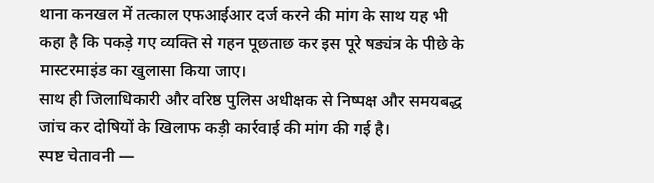थाना कनखल में तत्काल एफआईआर दर्ज करने की मांग के साथ यह भी कहा है कि पकड़े गए व्यक्ति से गहन पूछताछ कर इस पूरे षड्यंत्र के पीछे के मास्टरमाइंड का खुलासा किया जाए।
साथ ही जिलाधिकारी और वरिष्ठ पुलिस अधीक्षक से निष्पक्ष और समयबद्ध जांच कर दोषियों के खिलाफ कड़ी कार्रवाई की मांग की गई है।
स्पष्ट चेतावनी —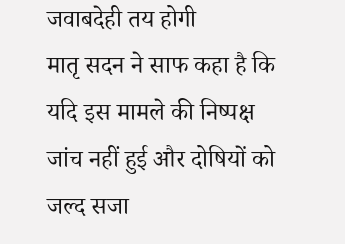जवाबदेही तय होगी
मातृ सदन ने साफ कहा है कि यदि इस मामले की निष्पक्ष जांच नहीं हुई और दोषियों को जल्द सजा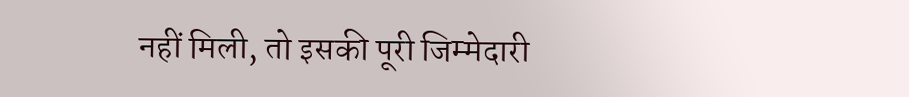नहीं मिली, तो इसकी पूरी जिम्मेदारी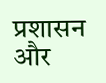प्रशासन और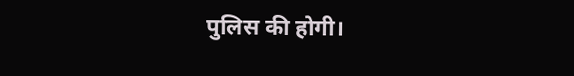पुलिस की होगी।